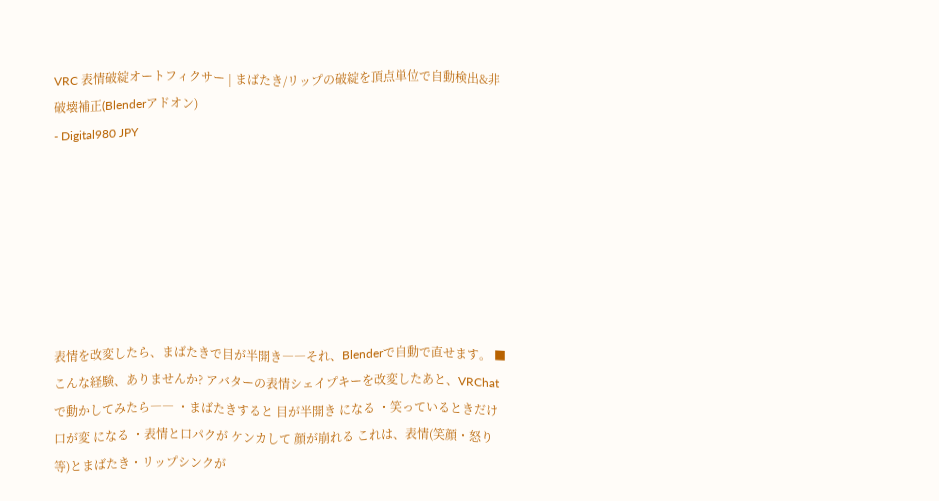VRC 表情破綻オートフィクサー | まばたき/リップの破綻を頂点単位で自動検出&非破壊補正(Blenderアドオン)
- Digital980 JPY







表情を改変したら、まばたきで目が半開き――それ、Blenderで自動で直せます。 ■ こんな経験、ありませんか? アバターの表情シェイプキーを改変したあと、VRChat で動かしてみたら―― ・まばたきすると 目が半開き になる ・笑っているときだけ 口が変 になる ・表情と口パクが ケンカして 顔が崩れる これは、表情(笑顔・怒り 等)とまばたき・リップシンクが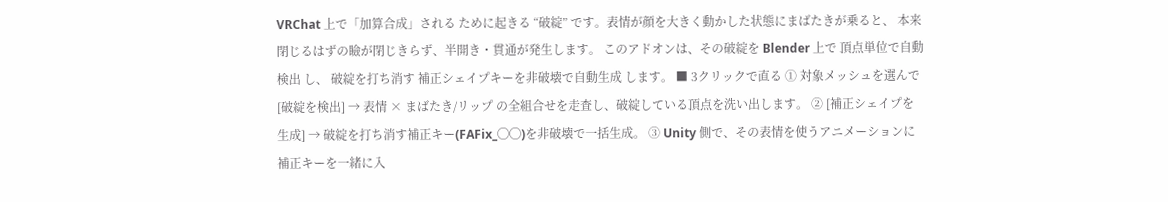VRChat 上で「加算合成」される ために起きる “破綻” です。表情が顔を大きく動かした状態にまばたきが乗ると、 本来閉じるはずの瞼が閉じきらず、半開き・貫通が発生します。 このアドオンは、その破綻を Blender 上で 頂点単位で自動検出 し、 破綻を打ち消す 補正シェイプキーを非破壊で自動生成 します。 ■ 3クリックで直る ① 対象メッシュを選んで [破綻を検出] → 表情 × まばたき/リップ の全組合せを走査し、破綻している頂点を洗い出します。 ② [補正シェイプを生成] → 破綻を打ち消す補正キー(FAFix_◯◯)を非破壊で一括生成。 ③ Unity 側で、その表情を使うアニメーションに補正キーを一緒に入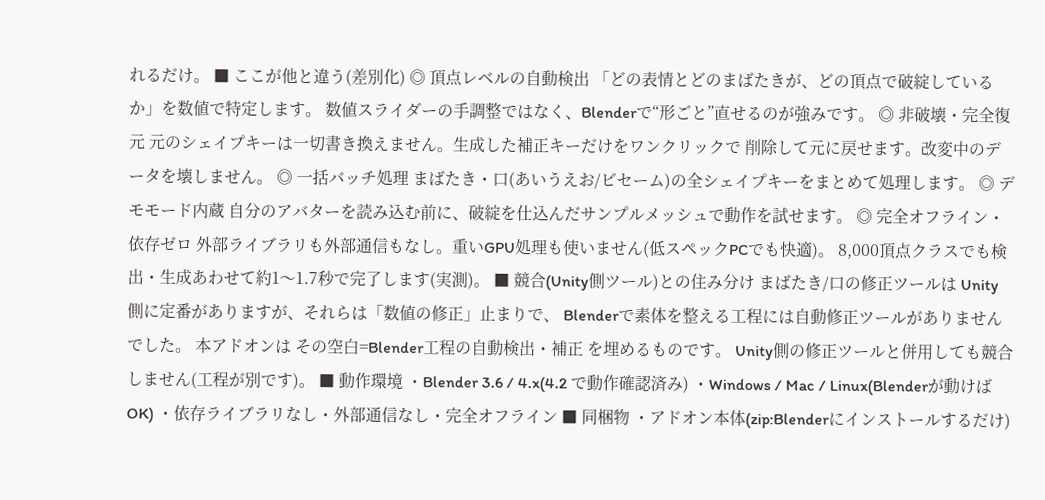れるだけ。 ■ ここが他と違う(差別化) ◎ 頂点レベルの自動検出 「どの表情とどのまばたきが、どの頂点で破綻しているか」を数値で特定します。 数値スライダーの手調整ではなく、Blenderで“形ごと”直せるのが強みです。 ◎ 非破壊・完全復元 元のシェイプキーは一切書き換えません。生成した補正キーだけをワンクリックで 削除して元に戻せます。改変中のデータを壊しません。 ◎ 一括バッチ処理 まばたき・口(あいうえお/ビセーム)の全シェイプキーをまとめて処理します。 ◎ デモモード内蔵 自分のアバターを読み込む前に、破綻を仕込んだサンプルメッシュで動作を試せます。 ◎ 完全オフライン・依存ゼロ 外部ライブラリも外部通信もなし。重いGPU処理も使いません(低スペックPCでも快適)。 8,000頂点クラスでも検出・生成あわせて約1〜1.7秒で完了します(実測)。 ■ 競合(Unity側ツール)との住み分け まばたき/口の修正ツールは Unity 側に定番がありますが、それらは「数値の修正」止まりで、 Blenderで素体を整える工程には自動修正ツールがありませんでした。 本アドオンは その空白=Blender工程の自動検出・補正 を埋めるものです。 Unity側の修正ツールと併用しても競合しません(工程が別です)。 ■ 動作環境 ・Blender 3.6 / 4.x(4.2 で動作確認済み) ・Windows / Mac / Linux(Blenderが動けばOK) ・依存ライブラリなし・外部通信なし・完全オフライン ■ 同梱物 ・アドオン本体(zip:Blenderにインストールするだけ)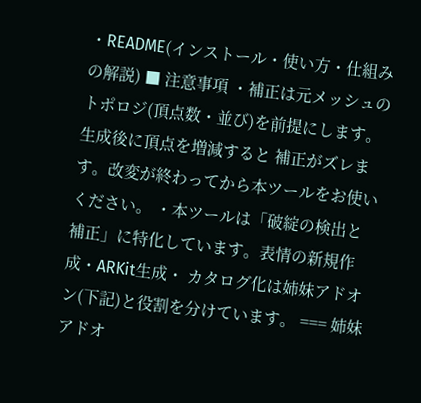・README(インストール・使い方・仕組みの解説) ■ 注意事項 ・補正は元メッシュのトポロジ(頂点数・並び)を前提にします。生成後に頂点を増減すると 補正がズレます。改変が終わってから本ツールをお使いください。 ・本ツールは「破綻の検出と補正」に特化しています。表情の新規作成・ARKit生成・ カタログ化は姉妹アドオン(下記)と役割を分けています。 === 姉妹アドオ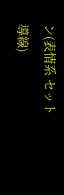ン(表情系 セット導線)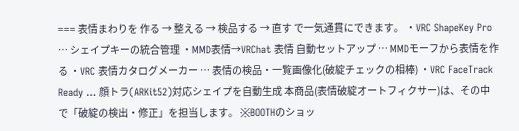=== 表情まわりを 作る → 整える → 検品する → 直す で一気通貫にできます。 ・VRC ShapeKey Pro … シェイプキーの統合管理 ・MMD表情→VRChat 表情 自動セットアップ … MMDモーフから表情を作る ・VRC 表情カタログメーカー … 表情の検品・一覧画像化(破綻チェックの相棒) ・VRC FaceTrack Ready … 顔トラ(ARKit52)対応シェイプを自動生成 本商品(表情破綻オートフィクサー)は、その中で「破綻の検出・修正」を担当します。 ※BOOTHのショッ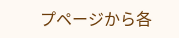プページから各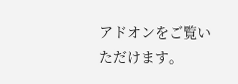アドオンをご覧いただけます。